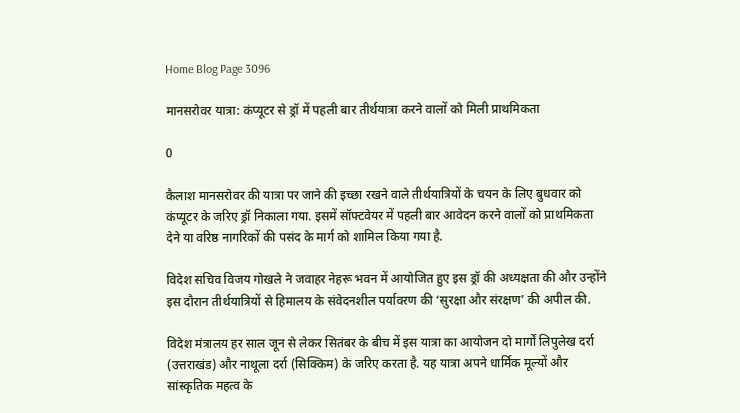Home Blog Page 3096

मानसरोवर यात्रा: कंप्यूटर से ड्रॉ में पहली बार तीर्थयात्रा करने वालों को मिली प्राथमिकता

0

कैलाश मानसरोवर की यात्रा पर जाने की इच्छा रखने वाले तीर्थयात्रियों के चयन के लिए बुधवार को कंप्यूटर के जरिए ड्रॉ निकाला गया. इसमें सॉफ्टवेयर में पहली बार आवेदन करने वालों को प्राथमिकता देने या वरिष्ठ नागरिकों की पसंद के मार्ग को शामिल किया गया है.

विदेश सचिव विजय गोखले ने जवाहर नेहरू भवन में आयोजित हुए इस ड्रॉ की अध्यक्षता की और उन्होंने इस दौरान तीर्थयात्रियों से हिमालय के संवेदनशील पर्यावरण की ‘सुरक्षा और संरक्षण’ की अपील की.

विदेश मंत्रालय हर साल जून से लेकर सितंबर के बीच में इस यात्रा का आयोजन दो मार्गों लिपुलेख दर्रा (उत्तराखंड) और नाथूला दर्रा (सिक्किम) के जरिए करता है. यह यात्रा अपने धार्मिक मूल्यों और सांस्कृतिक महत्व के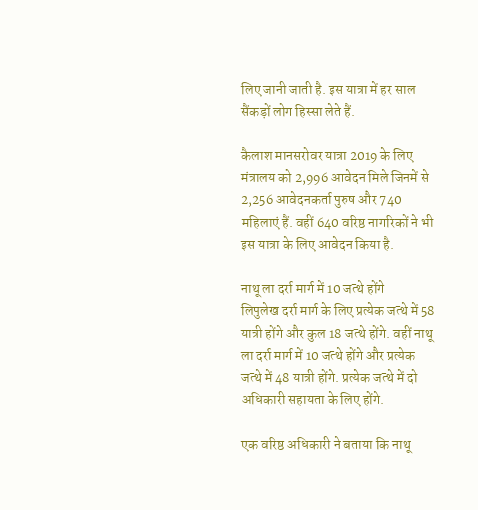लिए जानी जाती है. इस यात्रा में हर साल सैंकड़ों लोग हिस्सा लेते हैं.

कैलाश मानसरोवर यात्रा 2019 के लिए मंत्रालय को 2,996 आवेदन मिले जिनमें से 2,256 आवेदनकर्ता पुरुष और 740 महिलाएं हैं. वहीं 640 वरिष्ठ नागरिकों ने भी इस यात्रा के लिए आवेदन किया है.

नाथू ला दर्रा मार्ग में 10 जत्थे होंगे
लिपुलेख दर्रा मार्ग के लिए प्रत्येक जत्थे में 58 यात्री होंगे और कुल 18 जत्थे होंगे. वहीं नाथू ला दर्रा मार्ग में 10 जत्थे होंगे और प्रत्येक जत्थे में 48 यात्री होंगे. प्रत्येक जत्थे में दो अधिकारी सहायता के लिए होंगे.

एक वरिष्ठ अधिकारी ने बताया कि नाथू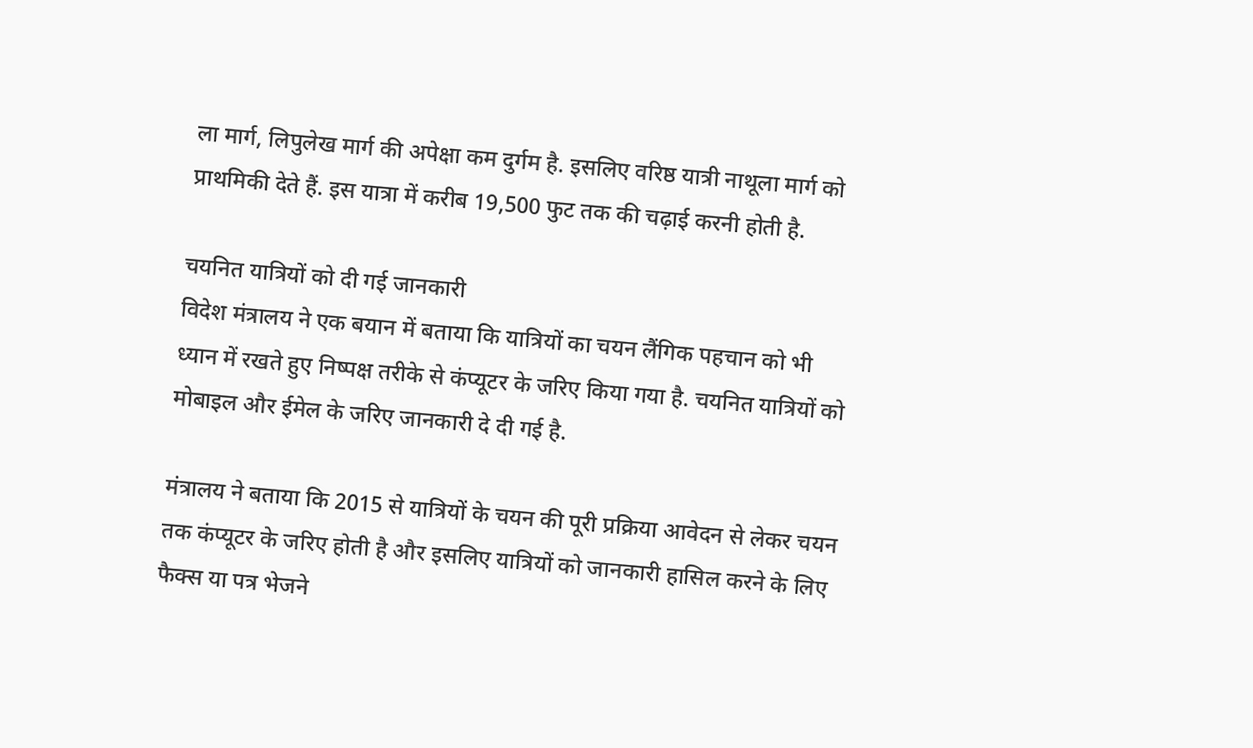ला मार्ग, लिपुलेख मार्ग की अपेक्षा कम दुर्गम है. इसलिए वरिष्ठ यात्री नाथूला मार्ग को प्राथमिकी देते हैं. इस यात्रा में करीब 19,500 फुट तक की चढ़ाई करनी होती है.

चयनित यात्रियों को दी गई जानकारी
विदेश मंत्रालय ने एक बयान में बताया कि यात्रियों का चयन लैंगिक पहचान को भी ध्यान में रखते हुए निष्पक्ष तरीके से कंप्यूटर के जरिए किया गया है. चयनित यात्रियों को मोबाइल और ईमेल के जरिए जानकारी दे दी गई है.

मंत्रालय ने बताया कि 2015 से यात्रियों के चयन की पूरी प्रक्रिया आवेदन से लेकर चयन तक कंप्यूटर के जरिए होती है और इसलिए यात्रियों को जानकारी हासिल करने के लिए फैक्स या पत्र भेजने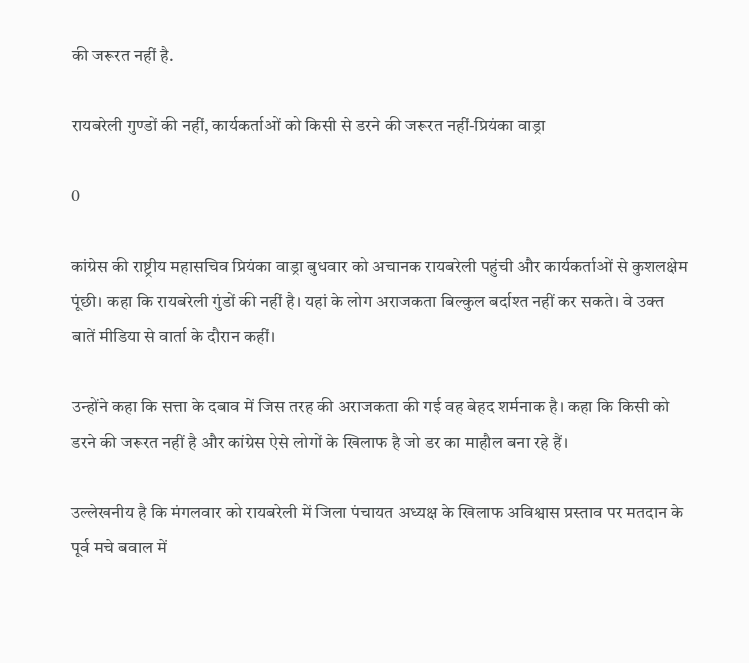की जरूरत नहीं है.

रायबरेली गुण्डों की नहीं, कार्यकर्ताओं को किसी से डरने की जरूरत नहीं-प्रियंका वाड्रा

0

कांग्रेस की राष्ट्रीय महासचिव प्रियंका वाड्रा बुधवार को अचानक रायबरेली पहुंची और कार्यकर्ताओं से कुशलक्षेम पूंछी। कहा कि रायबरेली गुंडों की नहीं है। यहां के लोग अराजकता बिल्कुल बर्दाश्त नहीं कर सकते। वे उक्त बातें मीडिया से वार्ता के दौरान कहीं।

उन्होंने कहा कि सत्ता के दबाव में जिस तरह की अराजकता की गई वह बेहद शर्मनाक है। कहा कि किसी को डरने की जरूरत नहीं है और कांग्रेस ऐसे लोगों के खिलाफ है जो डर का माहौल बना रहे हैं।

उल्लेखनीय है कि मंगलवार को रायबरेली में जिला पंचायत अध्यक्ष के खिलाफ अविश्वास प्रस्ताव पर मतदान के पूर्व मचे बवाल में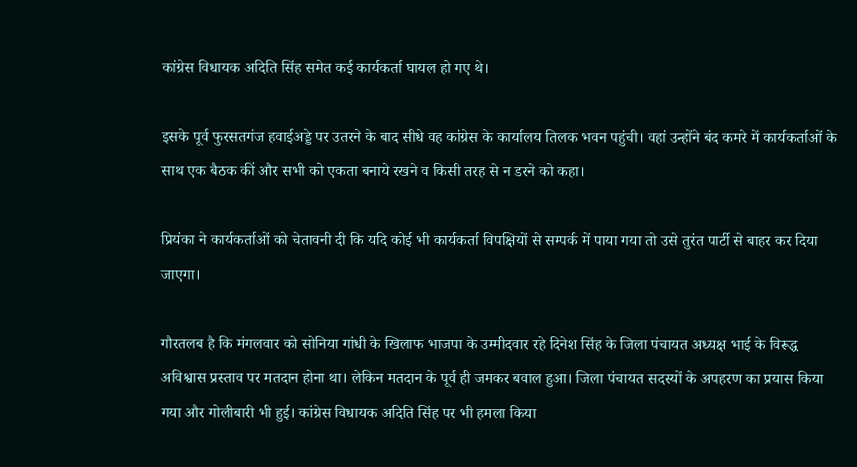कांग्रेस विधायक अदिति सिंह समेत कई कार्यकर्ता घायल हो गए थे।

इसके पूर्व फुरसतगंज हवाईअड्डे पर उतरने के बाद सीधे वह कांग्रेस के कार्यालय तिलक भवन पहुंची। वहां उन्होंने बंद कमरे में कार्यकर्ताओं के साथ एक बैठक कीं और सभी को एकता बनाये रखने व किसी तरह से न डरने को कहा।

प्रियंका ने कार्यकर्ताओं को चेतावनी दी कि यदि कोई भी कार्यकर्ता विपक्षियों से सम्पर्क में पाया गया तो उसे तुरंत पार्टी से बाहर कर दिया जाएगा।

गौरतलब है कि मंगलवार को सोनिया गांधी के खिलाफ भाजपा के उम्मीदवार रहे दिनेश सिंह के जिला पंचायत अध्यक्ष भाई के विरूद्ध अविश्वास प्रस्ताव पर मतदान होना था। लेकिन मतदान के पूर्व ही जमकर बवाल हुआ। जिला पंचायत सदस्यों के अपहरण का प्रयास किया गया और गोलीबारी भी हुई। कांग्रेस विधायक अदिति सिंह पर भी हमला किया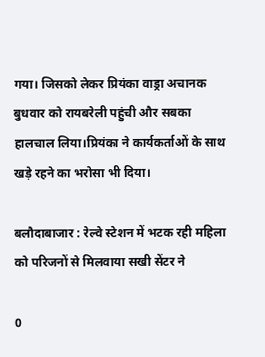गया। जिसको लेकर प्रियंका वाड्रा अचानक बुधवार को रायबरेली पहुंची और सबका हालचाल लिया।प्रियंका ने कार्यकर्ताओं के साथ खड़े रहने का भरोसा भी दिया।

बलौदाबाजार : रेल्वे स्टेशन में भटक रही महिला को परिजनों से मिलवाया सखी सेंटर ने

0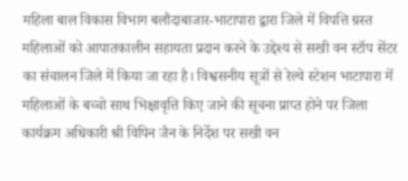महिला बाल विकास विभाग बलौदाबाजार-भाटापारा द्वारा जिले में विपत्ति ग्रस्त महिलाओं को आपातकालीन सहायता प्रदान करने के उद्देश्य से सखी वन स्टॉप सेंटर का संचालन जिले में किया जा रहा है। विश्वसनीय सूत्रों से रेल्वे स्टेशन भाटापारा में महिलाओं के बच्चो साथ भिक्षावृत्ति किए जाने की सूचना प्राप्त होने पर जिला कार्यक्रम अधिकारी श्री विपिन जैन के निर्देश पर सखी वन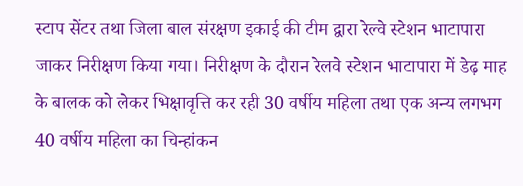स्टाप सेंटर तथा जिला बाल संरक्षण इकाई की टीम द्वारा रेल्वे स्टेशन भाटापारा जाकर निरीक्षण किया गया। निरीक्षण के दौरान रेलवे स्टेशन भाटापारा में डेढ़ माह के बालक को लेकर भिक्षावृत्ति कर रही 30 वर्षीय महिला तथा एक अन्य लगभग 40 वर्षीय महिला का चिन्हांकन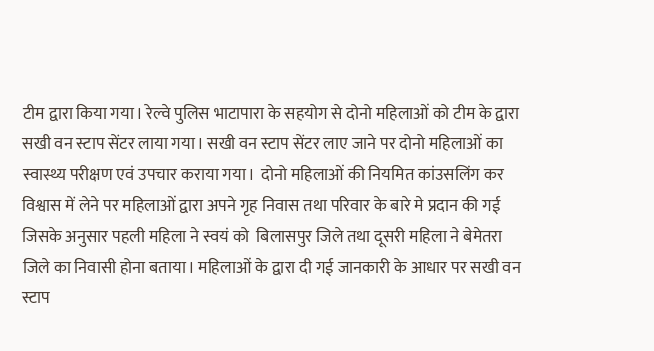टीम द्वारा किया गया। रेल्वे पुलिस भाटापारा के सहयोग से दोनो महिलाओं को टीम के द्वारा सखी वन स्टाप सेंटर लाया गया। सखी वन स्टाप सेंटर लाए जाने पर दोनो महिलाओं का स्वास्थ्य परीक्षण एवं उपचार कराया गया।  दोनो महिलाओं की नियमित कांउसलिंग कर विश्वास में लेने पर महिलाओं द्वारा अपने गृह निवास तथा परिवार के बारे मे प्रदान की गई जिसके अनुसार पहली महिला ने स्वयं को  बिलासपुर जिले तथा दूसरी महिला ने बेमेतरा जिले का निवासी होना बताया। महिलाओं के द्वारा दी गई जानकारी के आधार पर सखी वन स्टाप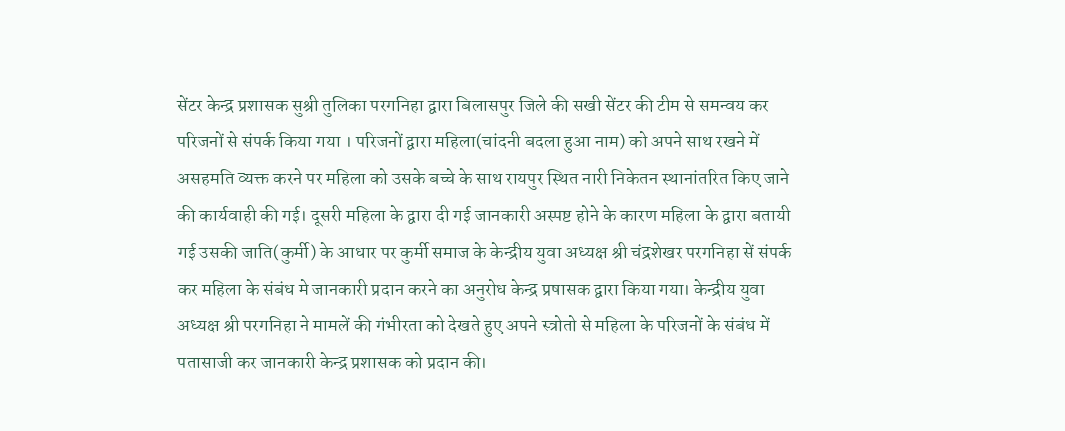सेंटर केन्द्र प्रशासक सुश्री तुलिका परगनिहा द्वारा बिलासपुर जिले की सखी सेंटर की टीम से समन्वय कर परिजनों से संपर्क किया गया । परिजनों द्वारा महिला(चांदनी बदला हुआ नाम) को अपने साथ रखने में असहमति व्यक्त करने पर महिला को उसके बच्चे के साथ रायपुर स्थित नारी निकेतन स्थानांतरित किए जाने की कार्यवाही की गई। दूसरी महिला के द्वारा दी गई जानकारी अस्पष्ट होने के कारण महिला के द्वारा बतायी गई उसकी जाति(कुर्मी) के आधार पर कुर्मी समाज के केन्द्रीय युवा अध्यक्ष श्री चंद्रशेखर परगनिहा सें संपर्क कर महिला के संबंध मे जानकारी प्रदान करने का अनुरोध केन्द्र प्रषासक द्वारा किया गया। केन्द्रीय युवा अध्यक्ष श्री परगनिहा ने मामलें की गंभीरता को देखते हुए अपने स्त्रोतो से महिला के परिजनों के संबंध में पतासाजी कर जानकारी केन्द्र प्रशासक को प्रदान की।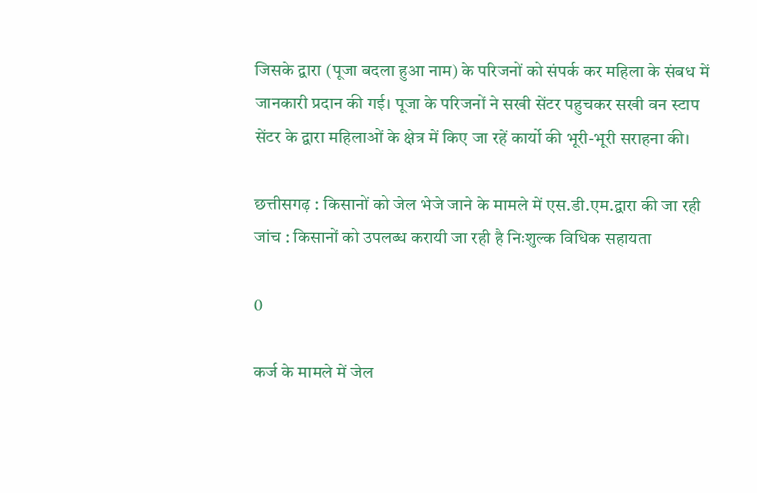जिसके द्वारा (पूजा बदला हुआ नाम) के परिजनों को संपर्क कर महिला के संबध में जानकारी प्रदान की गई। पूजा के परिजनों ने सखी सेंटर पहुचकर सखी वन स्टाप सेंटर के द्वारा महिलाओं के क्षेत्र में किए जा रहें कार्यो की भूरी-भूरी सराहना की।

छत्तीसगढ़ : किसानों को जेल भेजे जाने के मामले में एस.डी.एम.द्वारा की जा रही जांच : किसानों को उपलब्ध करायी जा रही है निःशुल्क विधिक सहायता

0

कर्ज के मामले में जेल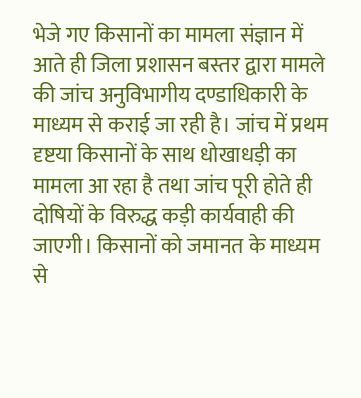भेजे गए किसानों का मामला संज्ञान में आते ही जिला प्रशासन बस्तर द्वारा मामले की जांच अनुविभागीय दण्डाधिकारी के माध्यम से कराई जा रही है। जांच में प्रथम दृष्टया किसानों के साथ धोखाधड़ी का मामला आ रहा है तथा जांच पूरी होते ही दोषियों के विरुद्ध कड़ी कार्यवाही की जाएगी। किसानों को जमानत के माध्यम से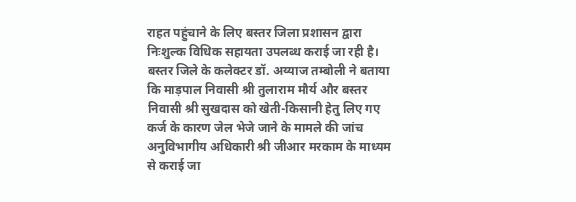राहत पहुंचाने के लिए बस्तर जिला प्रशासन द्वारा निःशुल्क विधिक सहायता उपलब्ध कराई जा रही है।
बस्तर जिले के कलेक्टर डॉ. अय्याज तम्बोली ने बताया कि माड़पाल निवासी श्री तुलाराम मौर्य और बस्तर निवासी श्री सुखदास को खेती-किसानी हेतु लिए गए कर्ज के कारण जेल भेजे जाने के मामले की जांच अनुविभागीय अधिकारी श्री जीआर मरकाम के माध्यम से कराई जा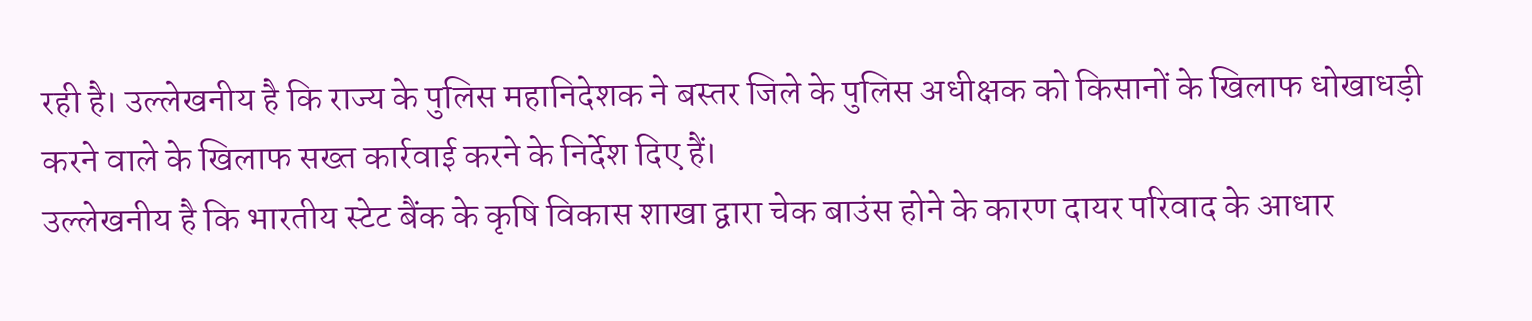रही है। उल्लेखनीय है कि राज्य के पुलिस महानिदेशक ने बस्तर जिले के पुलिस अधीक्षक को किसानों के खिलाफ धोखाधड़ी करने वाले के खिलाफ सख्त कार्रवाई करने के निर्देश दिए हैं।
उल्लेखनीय है कि भारतीय स्टेट बैंक के कृषि विकास शाखा द्वारा चेक बाउंस होने के कारण दायर परिवाद के आधार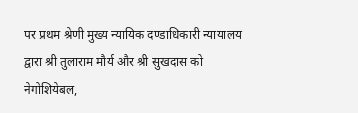पर प्रथम श्रेणी मुख्य न्यायिक दण्डाधिकारी न्यायालय द्वारा श्री तुलाराम मौर्य और श्री सुखदास को नेगोशियेबल,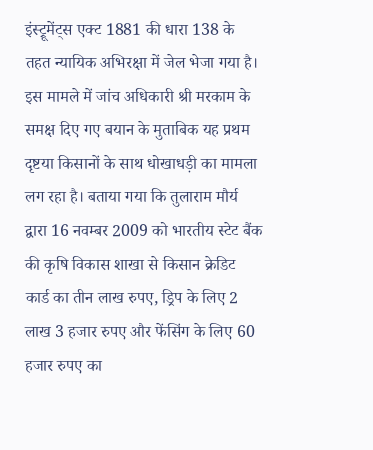इंस्ट्रूमेंट्स एक्ट 1881 की धारा 138 के तहत न्यायिक अभिरक्षा में जेल भेजा गया है।
इस मामले में जांच अधिकारी श्री मरकाम के समक्ष दिए गए बयान के मुताबिक यह प्रथम दृष्टया किसानों के साथ धोखाधड़ी का मामला लग रहा है। बताया गया कि तुलाराम मौर्य द्वारा 16 नवम्बर 2009 को भारतीय स्टेट बैंक की कृषि विकास शाखा से किसान क्रेडिट कार्ड का तीन लाख रुपए, ड्रिप के लिए 2 लाख 3 हजार रुपए और फेंसिंग के लिए 60 हजार रुपए का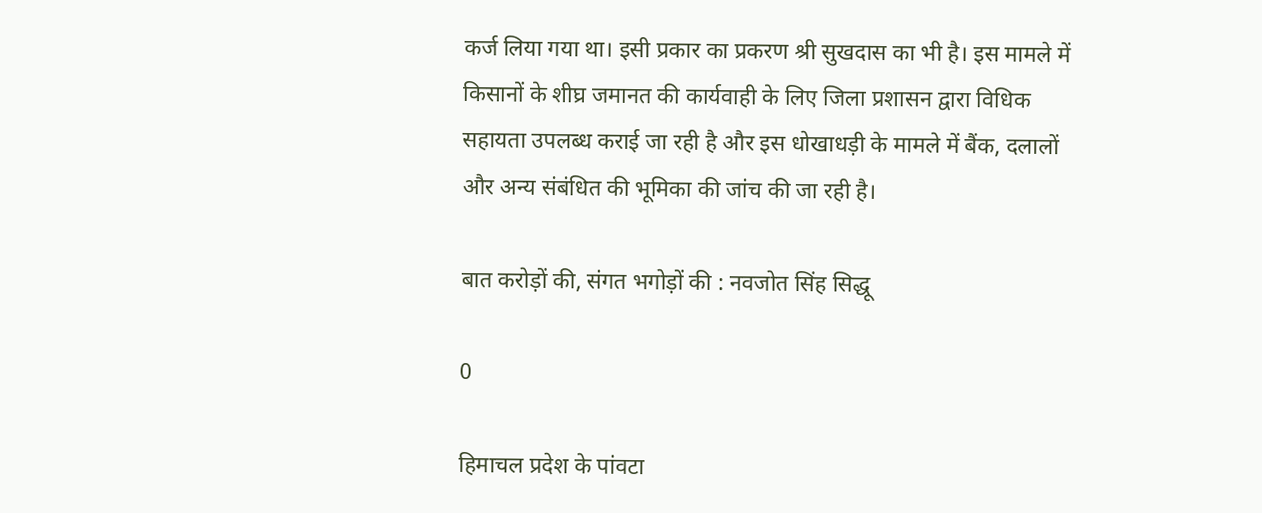कर्ज लिया गया था। इसी प्रकार का प्रकरण श्री सुखदास का भी है। इस मामले में किसानों के शीघ्र जमानत की कार्यवाही के लिए जिला प्रशासन द्वारा विधिक सहायता उपलब्ध कराई जा रही है और इस धोखाधड़ी के मामले में बैंक, दलालों और अन्य संबंधित की भूमिका की जांच की जा रही है।

बात करोड़ों की, संगत भगोड़ों की : नवजोत सिंह सिद्धू

0

हिमाचल प्रदेश के पांवटा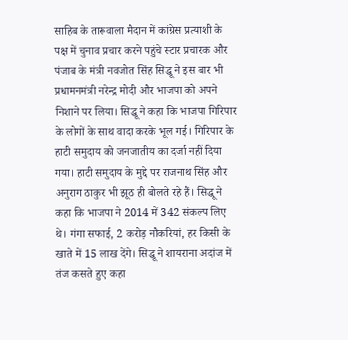साहिब के तारूवाला मैदान में कांग्रेस प्रत्याशी के पक्ष में चुनाव प्रचार करने पहुंचे स्टार प्रचारक और पंजाब के मंत्री नवजोत सिंह सिद्धू ने इस बार भी प्रधामनमंत्री नरेन्द्र मोदी और भाजपा को अपने निशाने पर लिया। सिद्धू ने कहा कि भाजपा गिरिपार के लोगों के साथ वादा करके भूल गई। गिरिपार के हाटी समुदाय को जनजातीय का दर्जा नहीं दिया गया। हाटी समुदाय के मुद्दे पर राजनाथ सिंह और अनुराग ठाकुर भी झूठ ही बोलते रहे हैं। सिद्धू ने कहा कि भाजपा ने 2014 में 342 संकल्प लिए थे। गंगा सफाई, 2 करोड़ नौकरियां, हर किसी के खाते में 15 लाख देंगे। सिद्धू ने शायराना अदांज में तंज कसते हुए कहा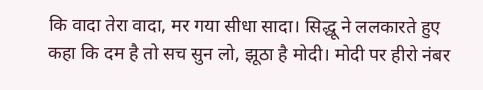कि वादा तेरा वादा, मर गया सीधा सादा। सिद्धू ने ललकारते हुए कहा कि दम है तो सच सुन लो, झूठा है मोदी। मोदी पर हीरो नंबर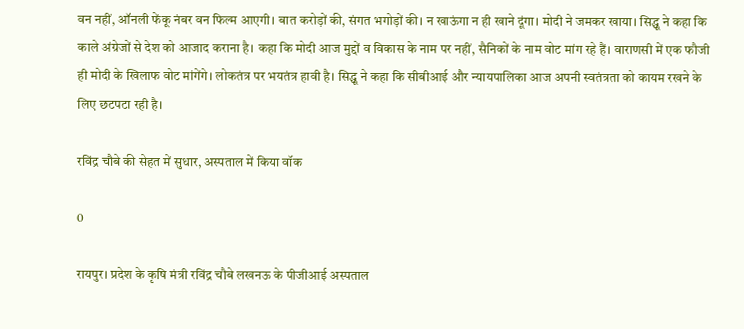वन नहीं, ऑनली फेंकू नंबर वन फिल्म आएगी। बात करोड़ों की, संगत भगोड़ों की। न खाऊंगा न ही खाने दूंगा। मोदी ने जमकर खाया। सिद्धू ने कहा कि काले अंग्रेजों से देश को आजाद कराना है। कहा कि मोदी आज मुद्दों व विकास के नाम पर नहीं, सैनिकों के नाम वोट मांग रहे हैं। वाराणसी में एक फौजी ही मोदी के खिलाफ वोट मांगेंगे। लोकतंत्र पर भयतंत्र हावी है। सिद्धू ने कहा कि सीबीआई और न्यायपालिका आज अपनी स्वतंत्रता को कायम रखने के लिए छटपटा रही है।

रविंद्र चौबे की सेहत में सुधार, अस्पताल में किया वॉक

0

रायपुर। प्रदेश के कृषि मंत्री रविंद्र चौबे लखनऊ के पीजीआई अस्पताल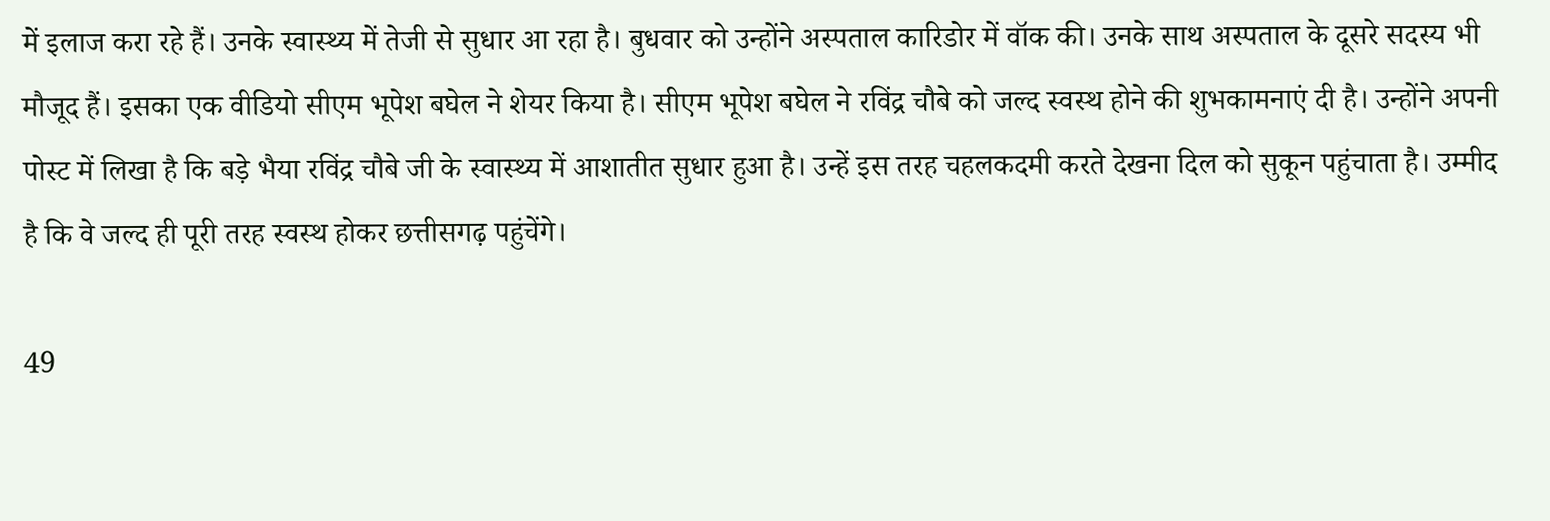में इलाज करा रहे हैं। उनके स्वास्थ्य में तेजी से सुधार आ रहा है। बुधवार को उन्होंने अस्पताल कारिडोर में वॉक की। उनके साथ अस्पताल के दूसरे सदस्य भी मौजूद हैं। इसका एक वीडियो सीएम भूपेश बघेल ने शेयर किया है। सीएम भूपेश बघेल ने रविंद्र चौबे को जल्द स्वस्थ होने की शुभकामनाएं दी है। उन्होंने अपनी पोस्ट में लिखा है कि बड़े भैया रविंद्र चौबे जी के स्वास्थ्य में आशातीत सुधार हुआ है। उन्हें इस तरह चहलकदमी करते देखना दिल को सुकून पहुंचाता है। उम्मीद है कि वे जल्द ही पूरी तरह स्वस्थ होकर छत्तीसगढ़ पहुंचेंगे।

49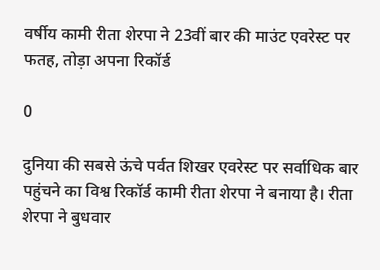वर्षीय कामी रीता शेरपा ने 23वीं बार की माउंट एवरेस्ट पर फतह, तोड़ा अपना रिकॉर्ड

0

दुनिया की सबसे ऊंचे पर्वत शिखर एवरेस्ट पर सर्वाधिक बार पहुंचने का विश्व रिकॉर्ड कामी रीता शेरपा ने बनाया है। रीता शेरपा ने बुधवार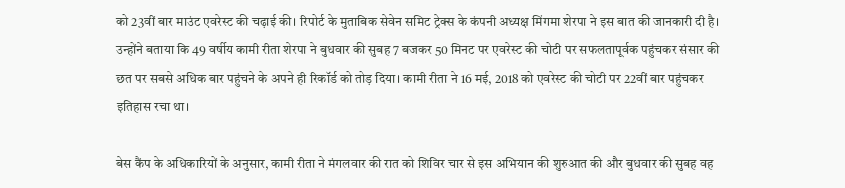को 23वीं बार माउंट एवरेस्ट की चढ़ाई की। रिपोर्ट के मुताबिक सेवेन समिट ट्रेक्स के कंपनी अध्यक्ष मिंगमा शेरपा ने इस बात की जानकारी दी है। उन्होंने बताया कि 49 वर्षीय कामी रीता शेरपा ने बुधवार की सुबह 7 बजकर 50 मिनट पर एवरेस्ट की चोटी पर सफलतापूर्वक पहुंचकर संसार की छत पर सबसे अधिक बार पहुंचने के अपने ही रिकॉर्ड को तोड़ दिया। कामी रीता ने 16 मई, 2018 को एवरेस्ट की चोटी पर 22वीं बार पहुंचकर इतिहास रचा था।

बेस कैंप के अधिकारियों के अनुसार, कामी रीता ने मंगलवार की रात को शिविर चार से इस अभियान की शुरुआत की और बुधवार की सुबह वह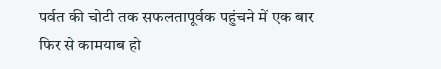पर्वत की चोटी तक सफलतापूर्वक पहुंचने में एक बार फिर से कामयाब हो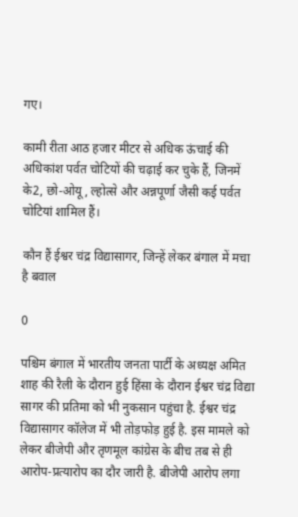गए।

कामी रीता आठ हजार मीटर से अधिक ऊंचाई की अधिकांश पर्वत चोटियों की चढ़ाई कर चुके हैं, जिनमें के2, छो-ओयू, ल्होत्से और अन्नपूर्णा जैसी कई पर्वत चोटियां शामिल हैं।

कौन हैं ईश्वर चंद्र विद्यासागर, जिन्हें लेकर बंगाल में मचा है बवाल

0

पश्चिम बंगाल में भारतीय जनता पार्टी के अध्यक्ष अमित शाह की रैली के दौरान हुई हिंसा के दौरान ईश्वर चंद्र विद्या सागर की प्रतिमा को भी नुकसान पहुंचा है. ईश्वर चंद्र विद्यासागर कॉलेज में भी तोड़फोड़ हुई है. इस मामले को लेकर बीजेपी और तृणमूल कांग्रेस के बीच तब से ही आरोप-प्रत्यारोप का दौर जारी है. बीजेपी आरोप लगा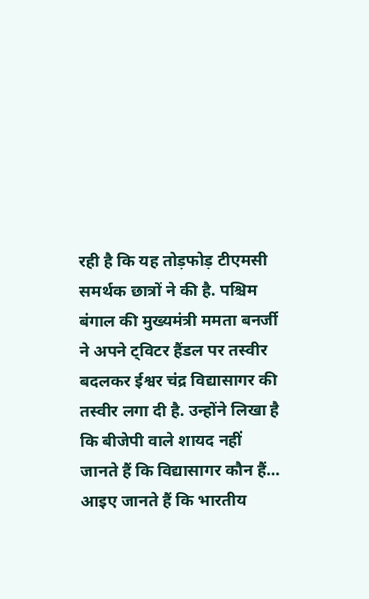रही है कि यह तोड़फोड़ टीएमसी समर्थक छात्रों ने की है. पश्चिम बंगाल की मुख्यमंत्री ममता बनर्जी ने अपने ट्विटर हैंडल पर तस्वीर बदलकर ईश्वर चंद्र विद्यासागर की तस्वीर लगा दी है. उन्होंने लिखा है कि बीजेपी वाले शायद नहीं जानते हैं कि विद्यासागर कौन हैं… आइए जानते हैं कि भारतीय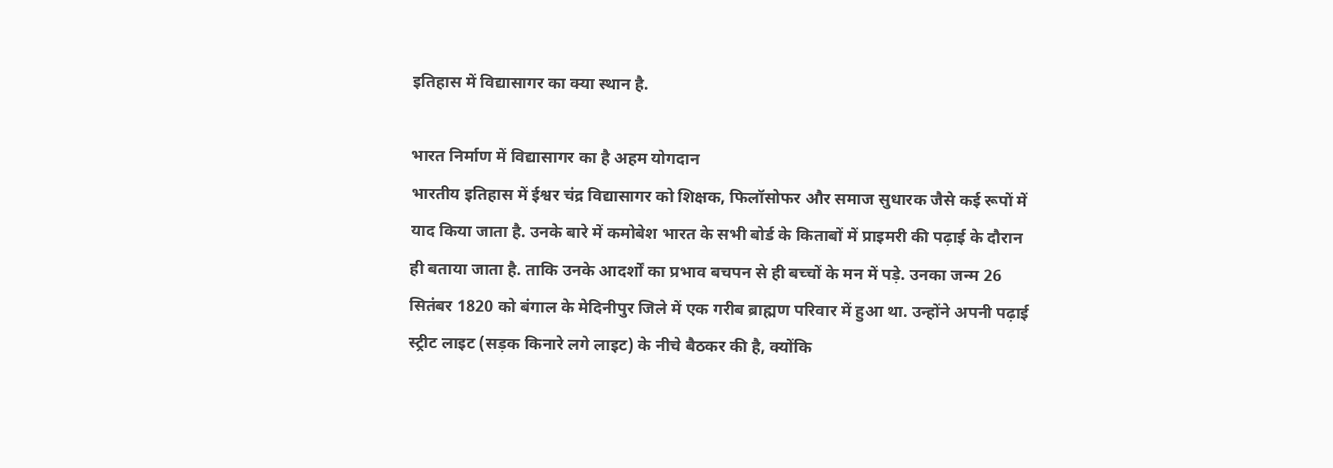इतिहास में विद्यासागर का क्या स्‍थान है.

भारत निर्माण में विद्यासागर का है अहम योगदान
भारतीय इतिहास में ईश्वर चंद्र विद्यासागर को शिक्षक, फिलॉसोफर और समाज सुधारक जैसे कई रूपों में याद किया जाता है. उनके बारे में कमोबेश भारत के सभी बोर्ड के किताबों में प्राइमरी की पढ़ाई के दौरान ही बताया जाता है. ताकि उनके आदर्शों का प्रभाव बचपन से ही बच्चों के मन में पड़े. उनका जन्म 26 सितंबर 1820 को बंगाल के मेदिनीपुर जिले में एक गरीब ब्राह्मण परिवार में हुआ था. उन्होंने अपनी पढ़ाई स्ट्रीट लाइट (सड़क किनारे लगे लाइट) के नीचे बैठकर की है, क्योंकि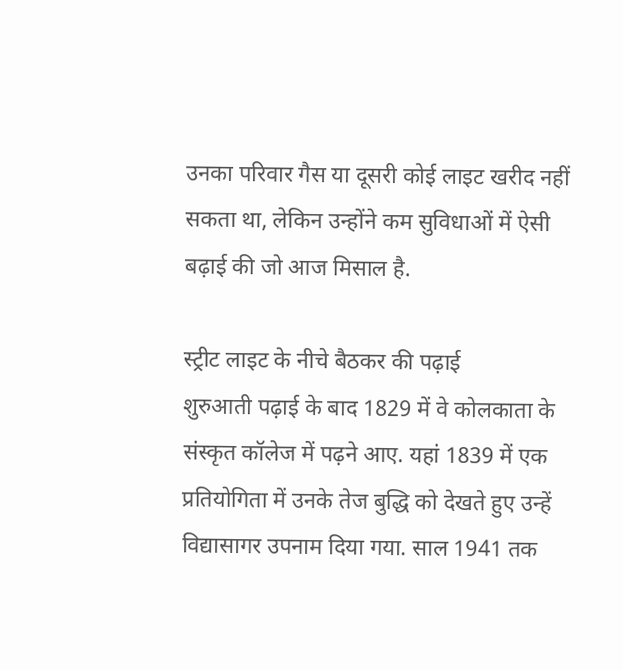उनका परिवार गैस या दूसरी कोई लाइट खरीद नहीं सकता था, लेकिन उन्होंने कम सुविधाओं में ऐसी बढ़ाई की जो आज मिसाल है.

स्ट्रीट लाइट के नीचे बैठकर की पढ़ाई
शुरुआती पढ़ाई के बाद 1829 में वे कोलकाता के संस्कृत कॉलेज में पढ़ने आए. यहां 1839 में एक प्रतियोगिता में उनके तेज बुद्ध‌ि को देखते हुए उन्हें विद्यासागर उपनाम दिया गया. साल 1941 तक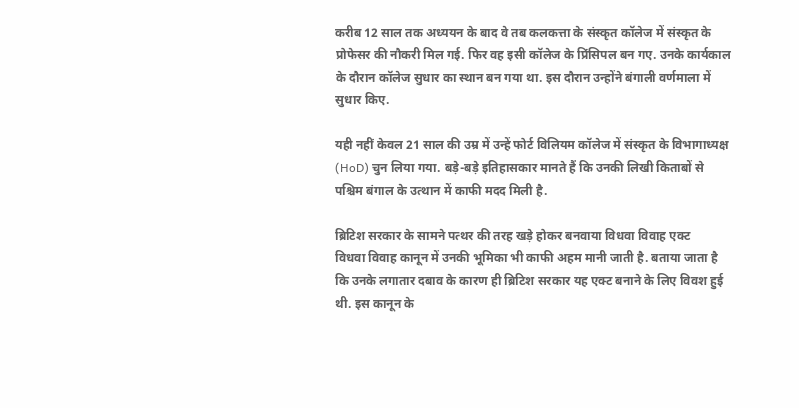करीब 12 साल तक अध्ययन के बाद वे तब कलकत्ता के संस्कृत कॉलेज में संस्कृत के प्रोफेसर की नौकरी मिल गई. फिर वह इसी कॉलेज के प्रिंसिपल बन गए. उनके कार्यकाल के दौरान कॉलेज सुधार का स्थान बन गया था. इस दौरान उन्होंने बंगाली वर्णमाला में सुधार किए.

यही नहीं केवल 21 साल की उम्र में उन्हें फोर्ट विलियम कॉलेज में संस्कृत के विभागाध्यक्ष (HoD) चुन लिया गया. बड़े-बड़े इतिहासकार मानते हैं कि उनकी लिखी किताबों से पश्चिम बंगाल के उत्‍थान में काफी मदद मिली है.

ब्रिटिश सरकार के सामने पत्‍थर की तरह खड़े होकर बनवाया विधवा विवाह एक्ट
विधवा विवाह कानून में उनकी भूमिका भी काफी अहम मानी जाती है. बताया जाता है कि उनके लगातार दबाव के कारण ही ब्रिटिश सरकार यह एक्ट बनाने के लिए विवश हुई थी. इस कानून के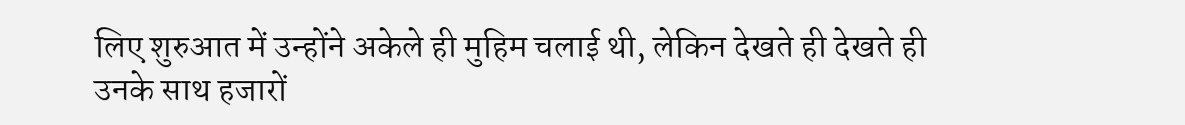लिए शुरुआत में उन्होंने अकेले ही मुहिम चलाई थी, लेकिन देखते ही देखते ही उनके साथ हजारों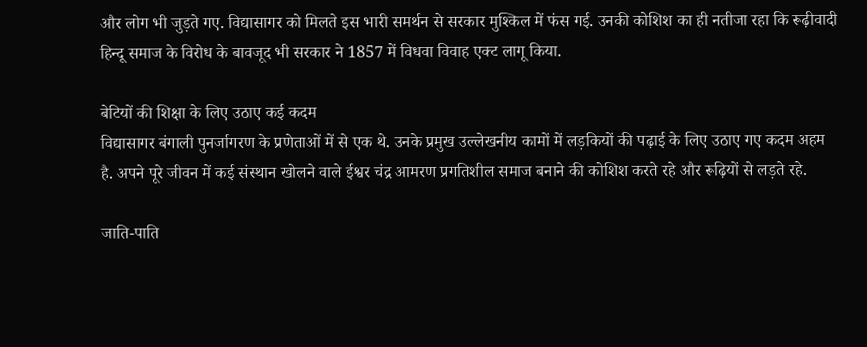और लोग भी जुड़ते गए. विद्यासागर को मिलते इस भारी समर्थन से सरकार मुश्किल में फंस गई. उनकी कोशिश का ही नतीजा रहा कि रूढ़ीवादी हिन्दू समाज के विरोध के बावजूद भी सरकार ने 1857 में विधवा विवाह एक्ट लागू किया.

बेटियों की शिक्षा के लिए उठाए कई कदम
विद्यासागर बंगाली पुनर्जागरण के प्रणेताओं में से एक थे. उनके प्रमुख उल्लेखनीय कामों में लड़कियों की पढ़ाई के लिए उठाए गए कदम अहम है. अपने पूरे जीवन में कई संस्थान खोलने वाले ईश्वर चंद्र आमरण प्रगतिशील समाज बनाने की कोशिश करते रहे और रूढ़ियों से लड़ते रहे.

जाति-पाति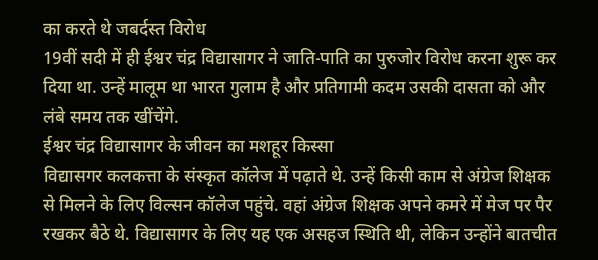का करते थे जबर्दस्त विरोध
19वीं सदी में ही ईश्वर चंद्र विद्यासागर ने जाति-पाति का पुरुजोर विरोध करना शुरू कर दिया था. उन्हें मालूम था भारत गुलाम है और प्रतिगामी कदम उसकी दासता को और लंबे समय तक खींचेंगे.
ईश्वर चंद्र विद्यासागर के जीवन का मशहूर किस्सा
विद्यासगर कलकत्ता के संस्कृत कॉलेज में पढ़ाते थे. उन्हें किसी काम से अंग्रेज शिक्षक से मिलने के लिए विल्सन कॉलेज पहुंचे. वहां अंग्रेज शिक्षक अपने कमरे में मेज पर पैर रखकर बैठे थे. विद्यासागर के लिए यह एक असहज स्थिति थी, लेकिन उन्होंने बातचीत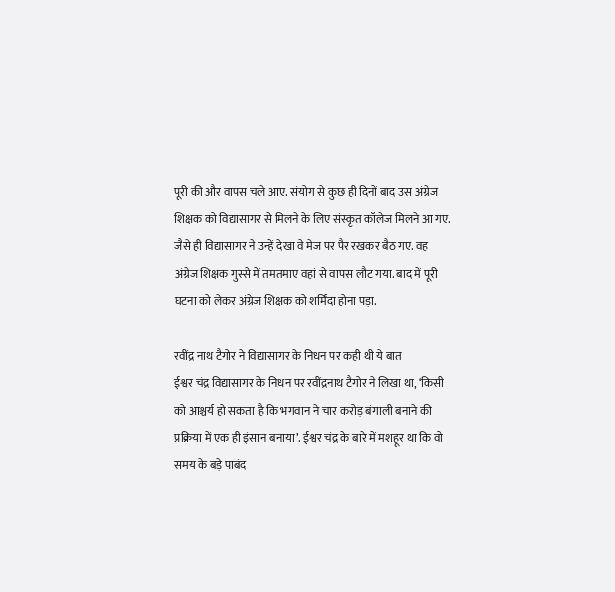पूरी की और वापस चले आए. संयोग से कुछ ही दिनों बाद उस अंग्रेज शिक्षक को विद्यासागर से मिलने के लिए संस्कृत कॉलेज मिलने आ गए. जैसे ही विद्यासागर ने उन्हें देखा वे मेज पर पैर रखकर बैठ गए. वह अंग्रेज शिक्षक गुस्से में तमतमाए वहां से वापस लौट गया. बाद में पूरी घटना को लेकर अंग्रेज शिक्षक को शर्मिंदा होना पड़ा.

रवींद्र नाथ टैगोर ने विद्यासागर के निधन पर कही थी ये बात
ईश्वर चंद्र विद्यासागर के निधन पर रवींद्रनाथ टैगोर ने लिखा था, ‘किसी को आश्चर्य हो सकता है कि भगवान ने चार करोड़ बंगाली बनाने की प्रक्रिया में एक ही इंसान बनाया’. ईश्वर चंद्र के बारे में मशहूर था कि वो समय के बड़े पाबंद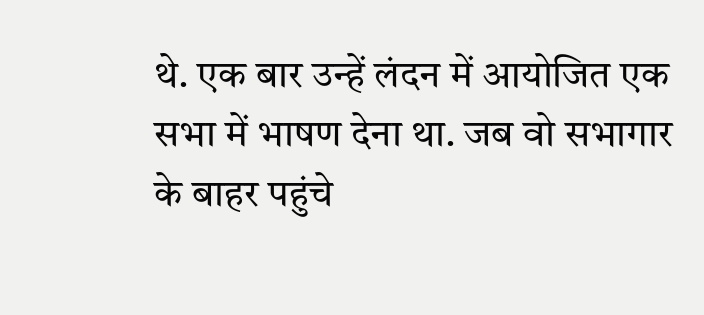थे. एक बार उन्हें लंदन में आयोजित एक सभा में भाषण देना था. जब वो सभागार के बाहर पहुंचे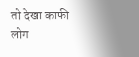तो देखा काफी लोग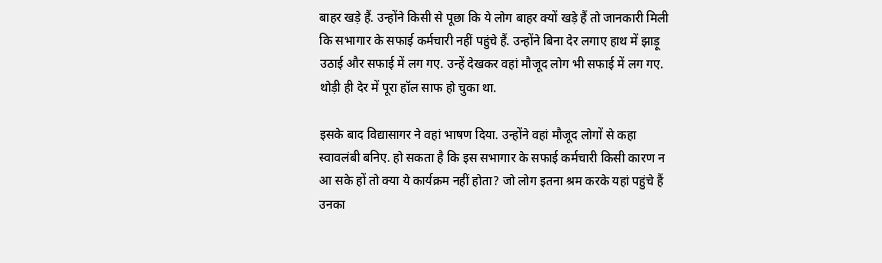बाहर खड़े हैं. उन्होंने किसी से पूछा कि ये लोग बाहर क्यों खड़े हैं तो जानकारी मिली कि सभागार के सफाई कर्मचारी नहीं पहुंचे हैं. उन्होंने बिना देर लगाए हाथ में झाड़ू उठाई और सफाई में लग गए. उन्हें देखकर वहां मौजूद लोग भी सफाई में लग गए. थोड़ी ही देर में पूरा हॉल साफ हो चुका था.

इसके बाद विद्यासागर ने वहां भाषण दिया. उन्होंने वहां मौजूद लोगों से कहा स्वावलंबी बनिए. हो सकता है कि इस सभागार के सफाई कर्मचारी किसी कारण न आ सके हों तो क्या ये कार्यक्रम नहीं होता? जो लोग इतना श्रम करके यहां पहुंचे हैं उनका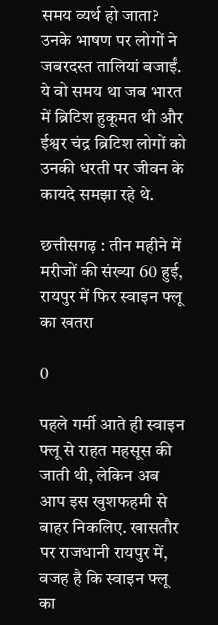समय व्यर्थ हो जाता? उनके भाषण पर लोगों ने जबरदस्त तालियां बजाईं. ये वो समय था जब भारत में ब्रिटिश हुकूमत थी और ईश्वर चंद्र ब्रिटिश लोगों को उनकी धरती पर जीवन के कायदे समझा रहे थे.

छत्तीसगढ़ : तीन महीने में मरीजों की संख्या 60 हुई, रायपुर में फिर स्वाइन फ्लू का खतरा

0

पहले गर्मी आते ही स्वाइन फ्लू से राहत महसूस की जाती थी, लेकिन अब आप इस खुशफहमी से बाहर निकलिए. खासतौर पर राजधानी रायपुर में, वजह है कि स्वाइन फ्लू का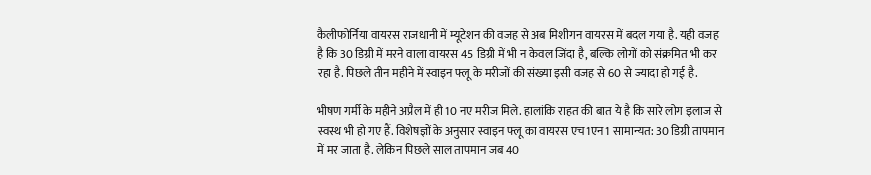कैलीफोर्निया वायरस राजधानी में म्यूटेशन की वजह से अब मिशीगन वायरस में बदल गया है. यही वजह है कि 30 डिग्री में मरने वाला वायरस 45 डिग्री में भी न केवल जिंदा है, बल्कि लोगों को संक्रमित भी कर रहा है. पिछले तीन महीने में स्वाइन फ्लू के मरीजों की संख्या इसी वजह से 60 से ज्यादा हो गई है.

भीषण गर्मी के महीने अप्रैल में ही 10 नए मरीज मिले. हालांकि राहत की बात ये है कि सारे लोग इलाज से स्वस्थ भी हो गए हैं. विशेषज्ञों के अनुसार स्वाइन फ्लू का वायरस एच1एन1 सामान्यत: 30 डिग्री तापमान में मर जाता है. लेकिन पिछले साल तापमान जब 40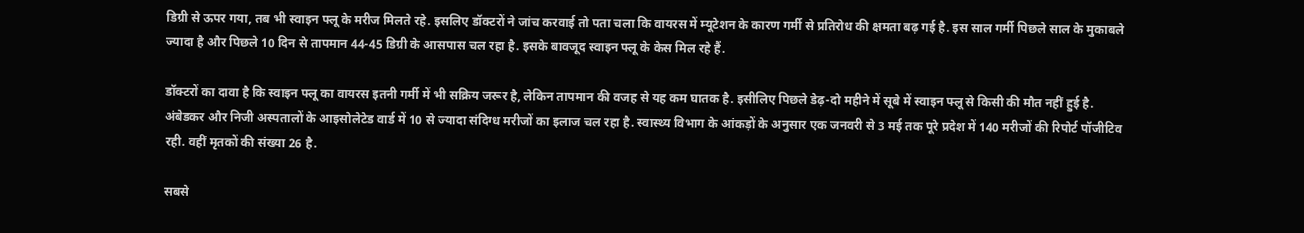डिग्री से ऊपर गया, तब भी स्वाइन फ्लू के मरीज मिलते रहे. इसलिए डॉक्टरों ने जांच करवाई तो पता चला कि वायरस में म्यूटेशन के कारण गर्मी से प्रतिरोध की क्षमता बढ़ गई है. इस साल गर्मी पिछले साल के मुकाबले ज्यादा है और पिछले 10 दिन से तापमान 44-45 डिग्री के आसपास चल रहा है. इसके बावजूद स्वाइन फ्लू के केस मिल रहे हैं.

डॉक्टरों का दावा है कि स्वाइन फ्लू का वायरस इतनी गर्मी में भी सक्रिय जरूर है, लेकिन तापमान की वजह से यह कम घातक है. इसीलिए पिछले डेढ़-दो महीने में सूबे में स्वाइन फ्लू से किसी की मौत नहीं हुई है. अंबेडकर और निजी अस्पतालों के आइसोलेटेड वार्ड में 10 से ज्यादा संदिग्ध मरीजों का इलाज चल रहा है. स्वास्थ्य विभाग के आंकड़ों के अनुसार एक जनवरी से 3 मई तक पूरे प्रदेश में 140 मरीजों की रिपोर्ट पॉजीटिव रही. वहीं मृतकों की संख्या 26 है.

सबसे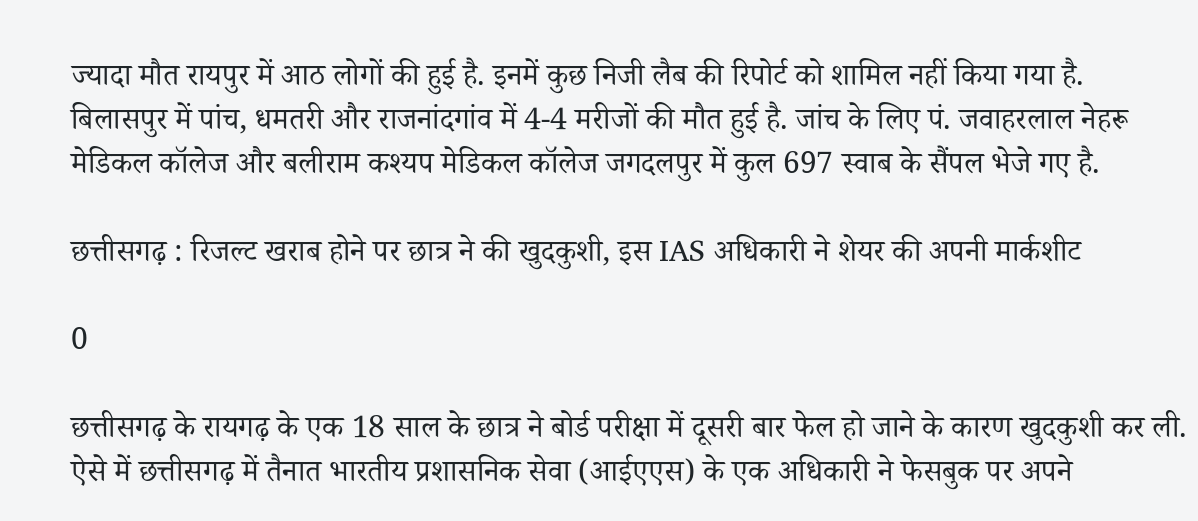ज्यादा मौत रायपुर में आठ लोगों की हुई है. इनमें कुछ निजी लैब की रिपोर्ट को शामिल नहीं किया गया है. बिलासपुर में पांच, धमतरी और राजनांदगांव में 4-4 मरीजों की मौत हुई है. जांच के लिए पं. जवाहरलाल नेहरू मेडिकल कॉलेज और बलीराम कश्यप मेडिकल कॉलेज जगदलपुर में कुल 697 स्वाब के सैंपल भेजे गए है.

छत्तीसगढ़ : रिजल्ट खराब होने पर छात्र ने की खुदकुशी, इस IAS अधिकारी ने शेयर की अपनी मार्कशीट

0

छत्तीसगढ़ के रायगढ़ के एक 18 साल के छात्र ने बोर्ड परीक्षा में दूसरी बार फेल हो जाने के कारण खुदकुशी कर ली. ऐसे में छत्तीसगढ़ में तैनात भारतीय प्रशासनिक सेवा (आईएएस) के एक अधिकारी ने फेसबुक पर अपने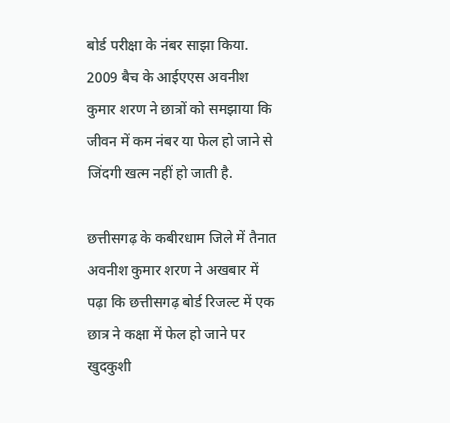बोर्ड परीक्षा के नंबर साझा किया. 2009 बैच के आईएएस अवनीश कुमार शरण ने छात्रों को समझाया कि जीवन में कम नंबर या फेल हो जाने से जिंदगी खत्म नहीं हो जाती है.

छत्तीसगढ़ के कबीरधाम जिले में तैनात अवनीश कुमार शरण ने अखबार में पढ़ा कि छत्तीसगढ़ बोर्ड रिजल्ट में एक छात्र ने कक्षा में फेल हो जाने पर खुदकुशी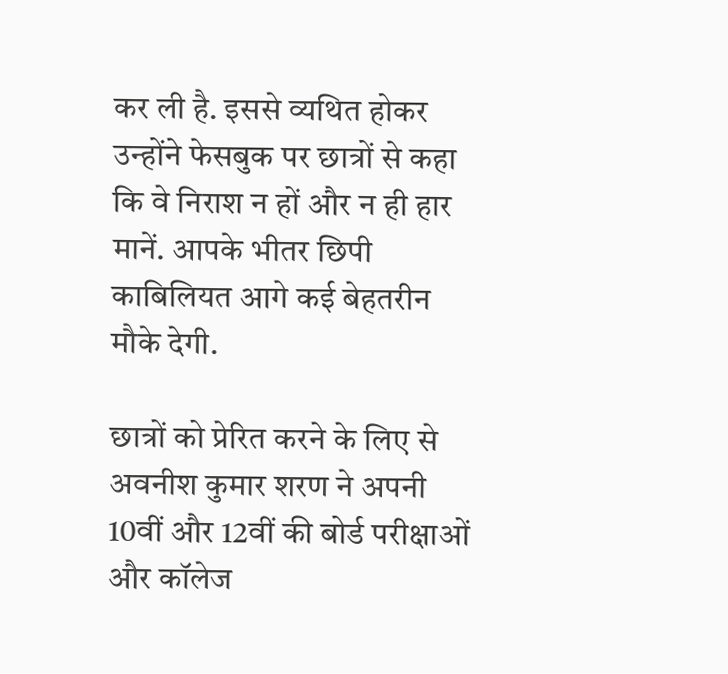कर ली है. इससे व्यथित होकर उन्होंने फेसबुक पर छात्रों से कहा कि वे निराश न हों और न ही हार मानें. आपके भीतर छिपी काबिलियत आगे कई बेहतरीन मौके देगी.

छात्रों को प्रेरित करने के लिए से अवनीश कुमार शरण ने अपनी 10वीं और 12वीं की बोर्ड परीक्षाओं और कॉलेज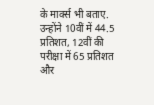के मार्क्स भी बताए. उन्होंने 10वीं में 44.5 प्रतिशत, 12वीं की परीक्षा में 65 प्रतिशत और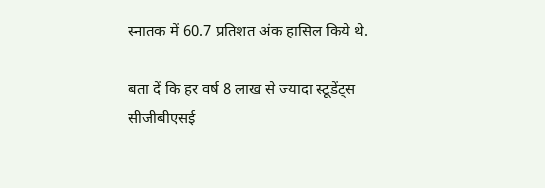स्नातक में 60.7 प्रतिशत अंक हासिल किये थे.

बता दें कि हर वर्ष 8 लाख से ज्यादा स्टूडेंट्स सीजीबीएसई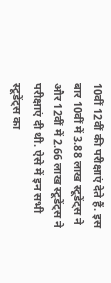10वीं 12वीं की परीक्षाएं देते हैं. इस बार 10वीं में 3.88 लाख स्टूडेंट्स ने और 12वीं में 2.66 लाख स्टूडेंट्स ने परीक्षाएं दी थी. ऐसे में इन सभी स्‍टूडेंट्स का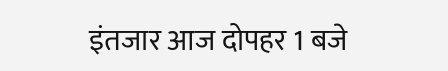इंतजार आज दोपहर 1 बजे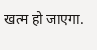खत्‍म हो जाएगा.